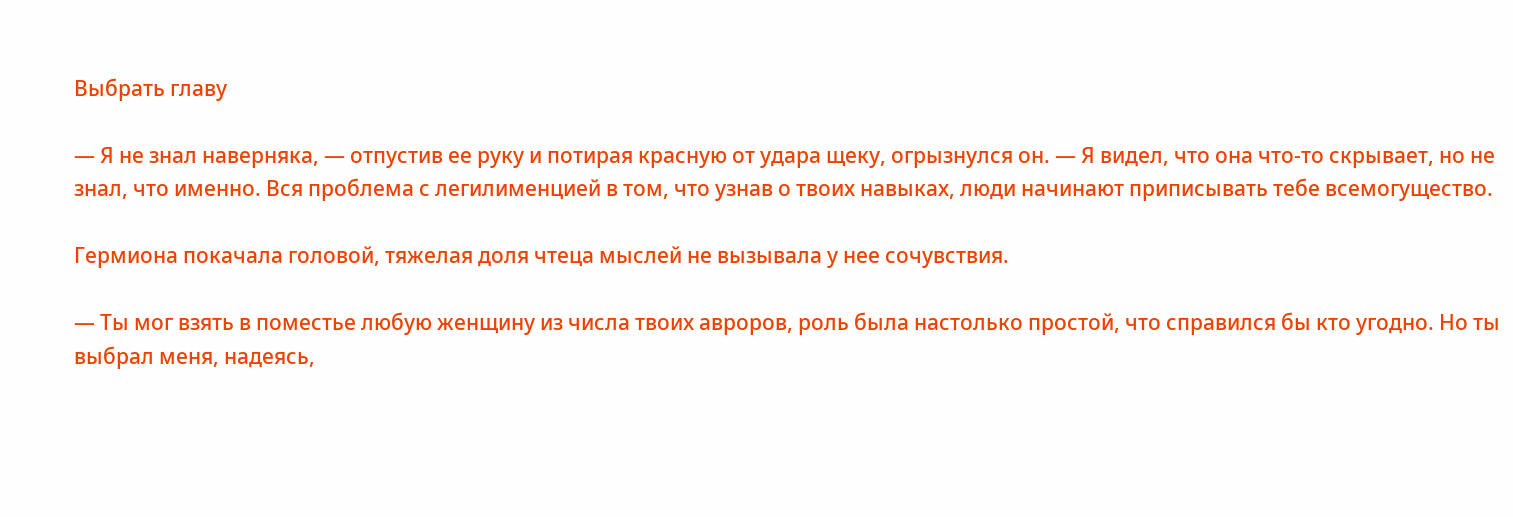Выбрать главу

— Я не знал наверняка, — отпустив ее руку и потирая красную от удара щеку, огрызнулся он. — Я видел, что она что-то скрывает, но не знал, что именно. Вся проблема с легилименцией в том, что узнав о твоих навыках, люди начинают приписывать тебе всемогущество.

Гермиона покачала головой, тяжелая доля чтеца мыслей не вызывала у нее сочувствия.

— Ты мог взять в поместье любую женщину из числа твоих авроров, роль была настолько простой, что справился бы кто угодно. Но ты выбрал меня, надеясь,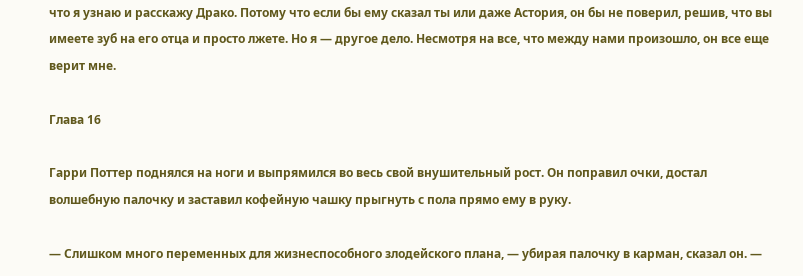что я узнаю и расскажу Драко. Потому что если бы ему сказал ты или даже Астория, он бы не поверил, решив, что вы имеете зуб на его отца и просто лжете. Но я — другое дело. Несмотря на все, что между нами произошло, он все еще верит мне.

Глава 16

Гарри Поттер поднялся на ноги и выпрямился во весь свой внушительный рост. Он поправил очки, достал волшебную палочку и заставил кофейную чашку прыгнуть с пола прямо ему в руку.

— Слишком много переменных для жизнеспособного злодейского плана, — убирая палочку в карман, сказал он. —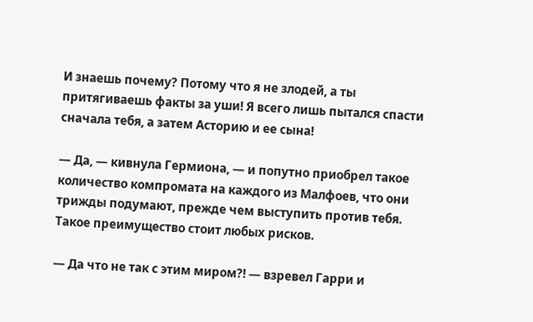И знаешь почему? Потому что я не злодей, а ты притягиваешь факты за уши! Я всего лишь пытался спасти сначала тебя, а затем Асторию и ее сына!

— Да, — кивнула Гермиона, — и попутно приобрел такое количество компромата на каждого из Малфоев, что они трижды подумают, прежде чем выступить против тебя. Такое преимущество стоит любых рисков.

— Да что не так с этим миром?! — взревел Гарри и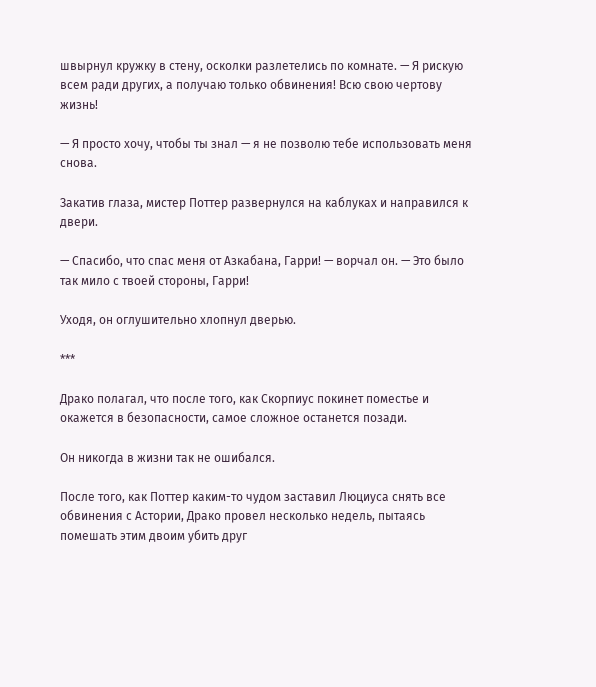швырнул кружку в стену, осколки разлетелись по комнате. — Я рискую всем ради других, а получаю только обвинения! Всю свою чертову жизнь!

— Я просто хочу, чтобы ты знал — я не позволю тебе использовать меня снова.

Закатив глаза, мистер Поттер развернулся на каблуках и направился к двери.

— Спасибо, что спас меня от Азкабана, Гарри! — ворчал он. — Это было так мило с твоей стороны, Гарри!

Уходя, он оглушительно хлопнул дверью.

***

Драко полагал, что после того, как Скорпиус покинет поместье и окажется в безопасности, самое сложное останется позади.

Он никогда в жизни так не ошибался.

После того, как Поттер каким-то чудом заставил Люциуса снять все обвинения с Астории, Драко провел несколько недель, пытаясь помешать этим двоим убить друг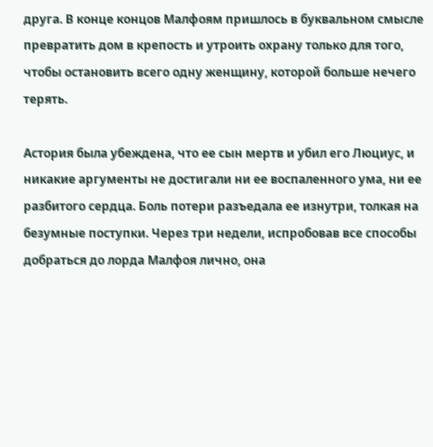друга. В конце концов Малфоям пришлось в буквальном смысле превратить дом в крепость и утроить охрану только для того, чтобы остановить всего одну женщину, которой больше нечего терять.

Астория была убеждена, что ее сын мертв и убил его Люциус, и никакие аргументы не достигали ни ее воспаленного ума, ни ее разбитого сердца. Боль потери разъедала ее изнутри, толкая на безумные поступки. Через три недели, испробовав все способы добраться до лорда Малфоя лично, она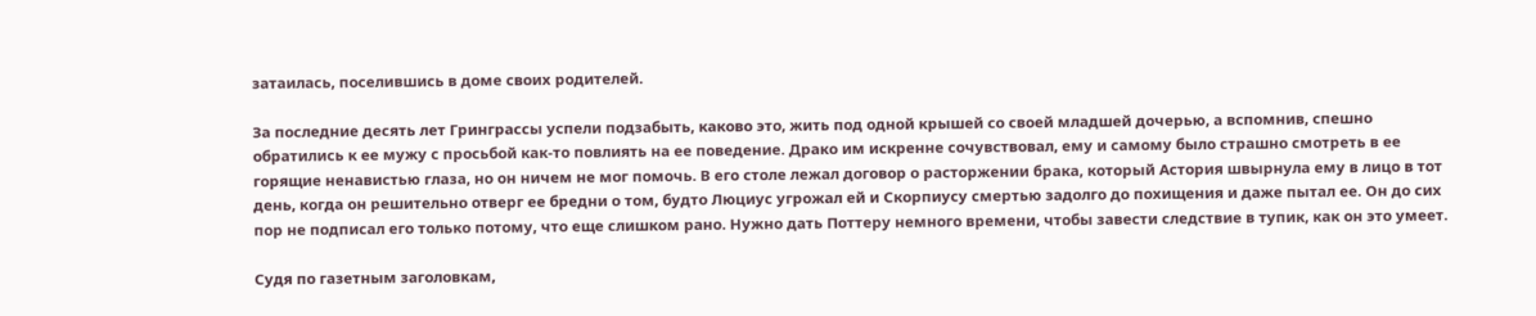затаилась, поселившись в доме своих родителей.

За последние десять лет Гринграссы успели подзабыть, каково это, жить под одной крышей со своей младшей дочерью, а вспомнив, спешно обратились к ее мужу с просьбой как-то повлиять на ее поведение. Драко им искренне сочувствовал, ему и самому было страшно смотреть в ее горящие ненавистью глаза, но он ничем не мог помочь. В его столе лежал договор о расторжении брака, который Астория швырнула ему в лицо в тот день, когда он решительно отверг ее бредни о том, будто Люциус угрожал ей и Скорпиусу смертью задолго до похищения и даже пытал ее. Он до сих пор не подписал его только потому, что еще слишком рано. Нужно дать Поттеру немного времени, чтобы завести следствие в тупик, как он это умеет.

Судя по газетным заголовкам,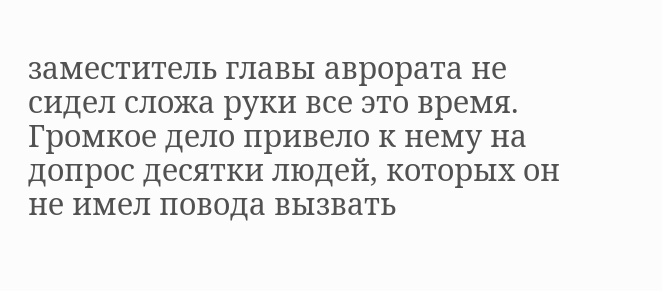заместитель главы аврората не сидел сложа руки все это время. Громкое дело привело к нему на допрос десятки людей, которых он не имел повода вызвать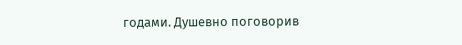годами. Душевно поговорив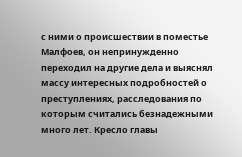с ними о происшествии в поместье Малфоев, он непринужденно переходил на другие дела и выяснял массу интересных подробностей о преступлениях, расследования по которым считались безнадежными много лет. Кресло главы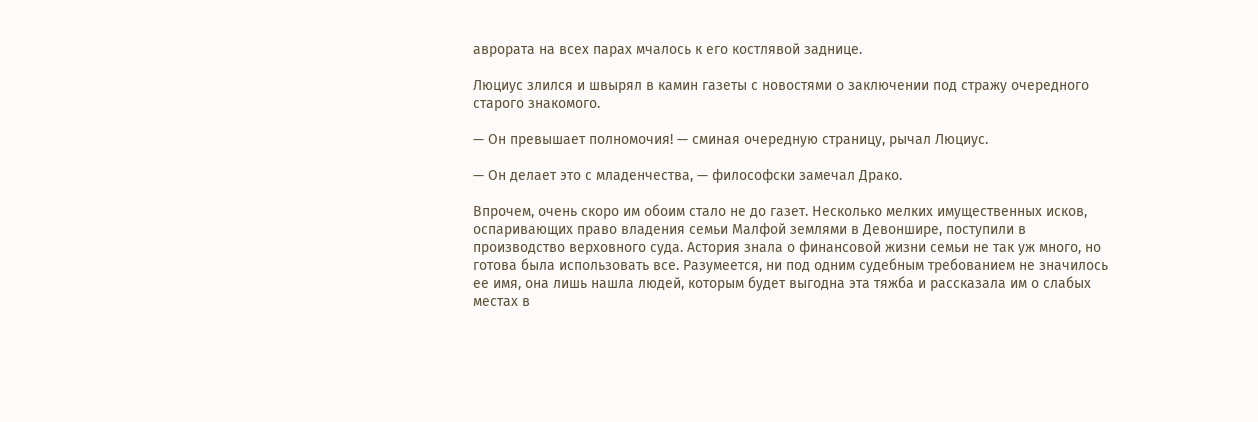аврората на всех парах мчалось к его костлявой заднице.

Люциус злился и швырял в камин газеты с новостями о заключении под стражу очередного старого знакомого.

— Он превышает полномочия! — сминая очередную страницу, рычал Люциус.

— Он делает это с младенчества, — философски замечал Драко.

Впрочем, очень скоро им обоим стало не до газет. Несколько мелких имущественных исков, оспаривающих право владения семьи Малфой землями в Девоншире, поступили в производство верховного суда. Астория знала о финансовой жизни семьи не так уж много, но готова была использовать все. Разумеется, ни под одним судебным требованием не значилось ее имя, она лишь нашла людей, которым будет выгодна эта тяжба и рассказала им о слабых местах в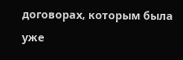договорах, которым была уже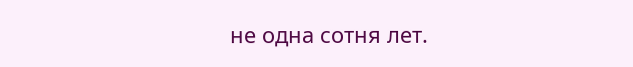не одна сотня лет.